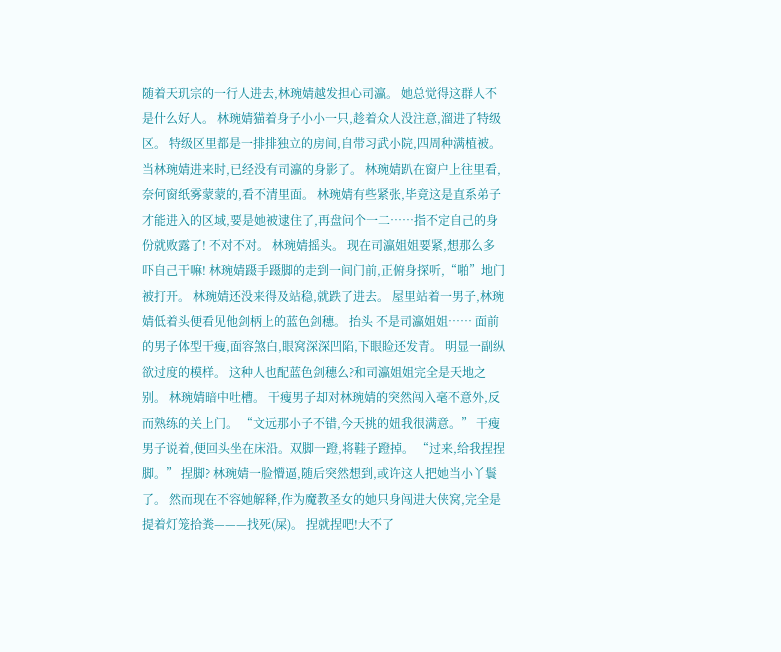随着天玑宗的一行人进去,林琬婧越发担心司瀛。 她总觉得这群人不是什么好人。 林琬婧猫着身子小小一只,趁着众人没注意,溜进了特级区。 特级区里都是一排排独立的房间,自带习武小院,四周种满植被。 当林琬婧进来时,已经没有司瀛的身影了。 林琬婧趴在窗户上往里看,奈何窗纸雾蒙蒙的,看不清里面。 林琬婧有些紧张,毕竟这是直系弟子才能进入的区域,要是她被逮住了,再盘问个一二……指不定自己的身份就败露了! 不对不对。 林琬婧摇头。 现在司瀛姐姐要紧,想那么多吓自己干嘛! 林琬婧蹑手蹑脚的走到一间门前,正俯身探听,“啪”地门被打开。 林琬婧还没来得及站稳,就跌了进去。 屋里站着一男子,林琬婧低着头便看见他剑柄上的蓝色剑穗。 抬头 不是司瀛姐姐…… 面前的男子体型干瘦,面容煞白,眼窝深深凹陷,下眼睑还发青。 明显一副纵欲过度的模样。 这种人也配蓝色剑穗么?和司瀛姐姐完全是天地之别。 林琬婧暗中吐槽。 干瘦男子却对林琬婧的突然闯入毫不意外,反而熟练的关上门。 “文远那小子不错,今天挑的妞我很满意。” 干瘦男子说着,便回头坐在床沿。双脚一蹬,将鞋子蹬掉。 “过来,给我捏捏脚。” 捏脚? 林琬婧一脸懵逼,随后突然想到,或许这人把她当小丫鬟了。 然而现在不容她解释,作为魔教圣女的她只身闯进大侠窝,完全是提着灯笼拾粪———找死(屎)。 捏就捏吧!大不了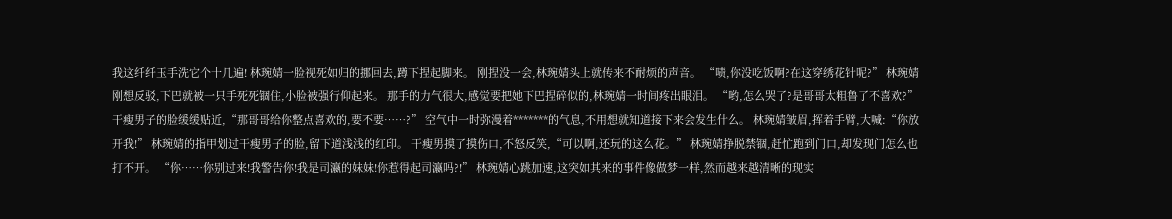我这纤纤玉手洗它个十几遍! 林琬婧一脸视死如归的挪回去,蹲下捏起脚来。 刚捏没一会,林琬婧头上就传来不耐烦的声音。 “啧,你没吃饭啊?在这穿绣花针呢?” 林琬婧刚想反驳,下巴就被一只手死死锢住,小脸被强行仰起来。 那手的力气很大,感觉要把她下巴捏碎似的,林琬婧一时间疼出眼泪。 “哟,怎么哭了?是哥哥太粗鲁了不喜欢?”干瘦男子的脸缓缓贴近,“那哥哥给你整点喜欢的,要不要……?” 空气中一时弥漫着*******的气息,不用想就知道接下来会发生什么。 林琬婧皱眉,挥着手臂,大喊:“你放开我!” 林琬婧的指甲划过干瘦男子的脸,留下道浅浅的红印。 干瘦男摸了摸伤口,不怒反笑,“可以啊,还玩的这么花。” 林琬婧挣脱禁锢,赶忙跑到门口,却发现门怎么也打不开。 “你……你别过来!我警告你!我是司瀛的妹妹!你惹得起司瀛吗?!” 林琬婧心跳加速,这突如其来的事件像做梦一样,然而越来越清晰的现实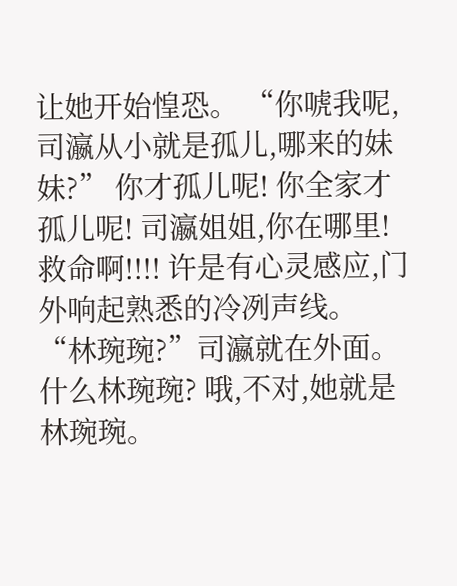让她开始惶恐。 “你唬我呢,司瀛从小就是孤儿,哪来的妹妹?” 你才孤儿呢! 你全家才孤儿呢! 司瀛姐姐,你在哪里!救命啊!!!! 许是有心灵感应,门外响起熟悉的冷冽声线。 “林琬琬?”司瀛就在外面。 什么林琬琬? 哦,不对,她就是林琬琬。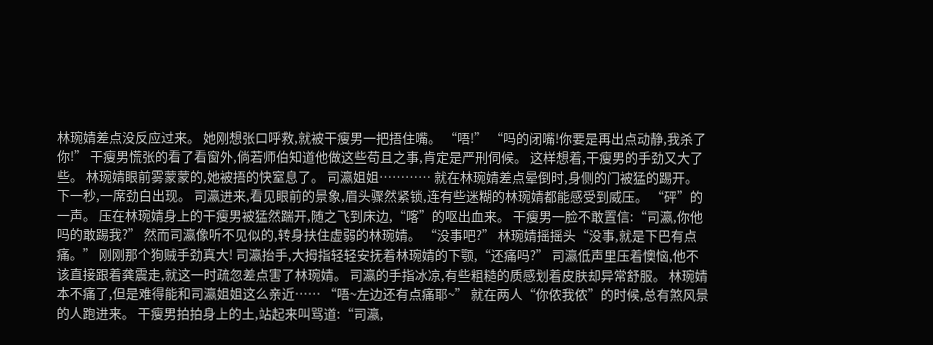林琬婧差点没反应过来。 她刚想张口呼救,就被干瘦男一把捂住嘴。 “唔!” “吗的闭嘴!你要是再出点动静,我杀了你!” 干瘦男慌张的看了看窗外,倘若师伯知道他做这些苟且之事,肯定是严刑伺候。 这样想着,干瘦男的手劲又大了些。 林琬婧眼前雾蒙蒙的,她被捂的快窒息了。 司瀛姐姐………… 就在林琬婧差点晕倒时,身侧的门被猛的踢开。 下一秒,一席劲白出现。 司瀛进来,看见眼前的景象,眉头骤然紧锁,连有些迷糊的林琬婧都能感受到威压。 “砰”的一声。 压在林琬婧身上的干瘦男被猛然踹开,随之飞到床边,“喀”的呕出血来。 干瘦男一脸不敢置信:“司瀛,你他吗的敢踢我?” 然而司瀛像听不见似的,转身扶住虚弱的林琬婧。 “没事吧?” 林琬婧摇摇头“没事,就是下巴有点痛。” 刚刚那个狗贼手劲真大! 司瀛抬手,大拇指轻轻安抚着林琬婧的下颚,“还痛吗?” 司瀛低声里压着懊恼,他不该直接跟着龚震走,就这一时疏忽差点害了林琬婧。 司瀛的手指冰凉,有些粗糙的质感划着皮肤却异常舒服。 林琬婧本不痛了,但是难得能和司瀛姐姐这么亲近…… “唔~左边还有点痛耶~” 就在两人“你侬我侬”的时候,总有煞风景的人跑进来。 干瘦男拍拍身上的土,站起来叫骂道:“司瀛,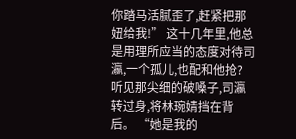你踏马活腻歪了,赶紧把那妞给我!” 这十几年里,他总是用理所应当的态度对待司瀛,一个孤儿,也配和他抢? 听见那尖细的破嗓子,司瀛转过身,将林琬婧挡在背后。 “她是我的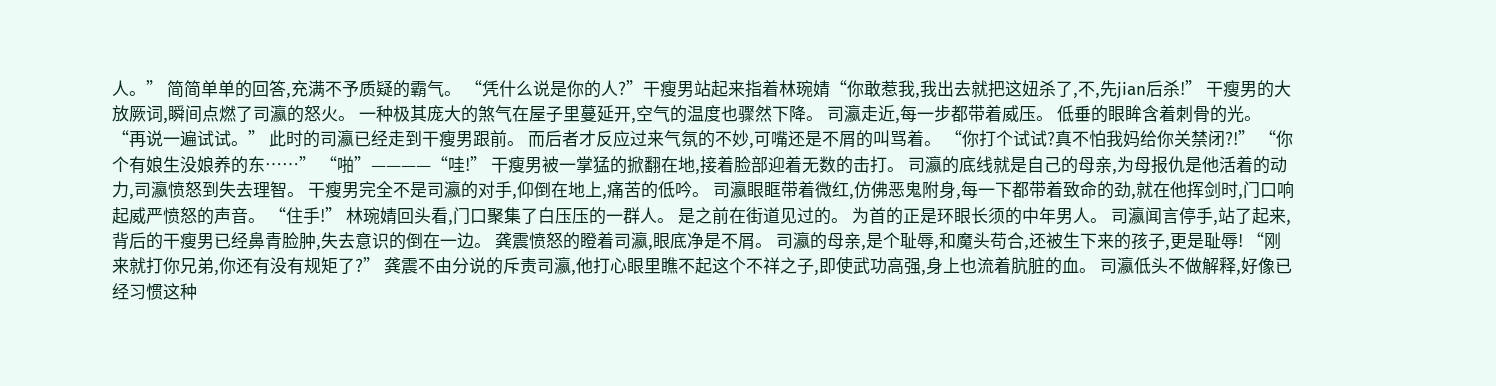人。” 简简单单的回答,充满不予质疑的霸气。 “凭什么说是你的人?”干瘦男站起来指着林琬婧“你敢惹我,我出去就把这妞杀了,不,先jian后杀!” 干瘦男的大放厥词,瞬间点燃了司瀛的怒火。 一种极其庞大的煞气在屋子里蔓延开,空气的温度也骤然下降。 司瀛走近,每一步都带着威压。 低垂的眼眸含着刺骨的光。 “再说一遍试试。” 此时的司瀛已经走到干瘦男跟前。 而后者才反应过来气氛的不妙,可嘴还是不屑的叫骂着。 “你打个试试?真不怕我妈给你关禁闭?!” “你个有娘生没娘养的东……” “啪”————“哇!” 干瘦男被一掌猛的掀翻在地,接着脸部迎着无数的击打。 司瀛的底线就是自己的母亲,为母报仇是他活着的动力,司瀛愤怒到失去理智。 干瘦男完全不是司瀛的对手,仰倒在地上,痛苦的低吟。 司瀛眼眶带着微红,仿佛恶鬼附身,每一下都带着致命的劲,就在他挥剑时,门口响起威严愤怒的声音。 “住手!” 林琬婧回头看,门口聚集了白压压的一群人。 是之前在街道见过的。 为首的正是环眼长须的中年男人。 司瀛闻言停手,站了起来,背后的干瘦男已经鼻青脸肿,失去意识的倒在一边。 龚震愤怒的瞪着司瀛,眼底净是不屑。 司瀛的母亲,是个耻辱,和魔头苟合,还被生下来的孩子,更是耻辱! “刚来就打你兄弟,你还有没有规矩了?” 龚震不由分说的斥责司瀛,他打心眼里瞧不起这个不祥之子,即使武功高强,身上也流着肮脏的血。 司瀛低头不做解释,好像已经习惯这种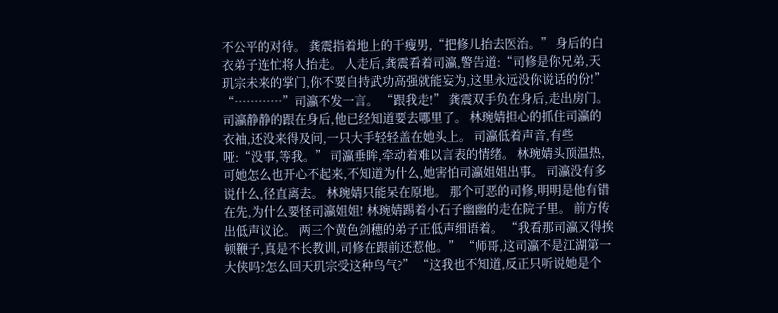不公平的对待。 龚震指着地上的干瘦男,“把修儿抬去医治。” 身后的白衣弟子连忙将人抬走。 人走后,龚震看着司瀛,警告道:“司修是你兄弟,天玑宗未来的掌门,你不要自持武功高强就能妄为,这里永远没你说话的份!” “…………”司瀛不发一言。 “跟我走!” 龚震双手负在身后,走出房门。 司瀛静静的跟在身后,他已经知道要去哪里了。 林琬婧担心的抓住司瀛的衣袖,还没来得及问,一只大手轻轻盖在她头上。 司瀛低着声音,有些哑:“没事,等我。” 司瀛垂眸,牵动着难以言表的情绪。 林琬婧头顶温热,可她怎么也开心不起来,不知道为什么,她害怕司瀛姐姐出事。 司瀛没有多说什么,径直离去。 林琬婧只能呆在原地。 那个可恶的司修,明明是他有错在先,为什么要怪司瀛姐姐! 林琬婧踢着小石子幽幽的走在院子里。 前方传出低声议论。 两三个黄色剑穗的弟子正低声细语着。 “我看那司瀛又得挨顿鞭子,真是不长教训,司修在跟前还惹他。” “师哥,这司瀛不是江湖第一大侠吗?怎么回天玑宗受这种鸟气?” “这我也不知道,反正只听说她是个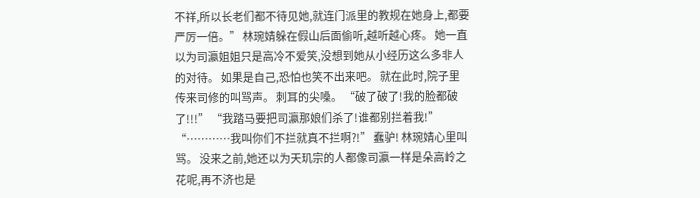不祥,所以长老们都不待见她,就连门派里的教规在她身上,都要严厉一倍。” 林琬婧躲在假山后面偷听,越听越心疼。 她一直以为司瀛姐姐只是高冷不爱笑,没想到她从小经历这么多非人的对待。 如果是自己,恐怕也笑不出来吧。 就在此时,院子里传来司修的叫骂声。 刺耳的尖嗓。 “破了破了!我的脸都破了!!!” “我踏马要把司瀛那娘们杀了!谁都别拦着我!” “…………我叫你们不拦就真不拦啊?!” 蠢驴! 林琬婧心里叫骂。 没来之前,她还以为天玑宗的人都像司瀛一样是朵高岭之花呢,再不济也是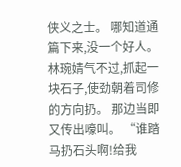侠义之士。 哪知道通篇下来,没一个好人。 林琬婧气不过,抓起一块石子,使劲朝着司修的方向扔。 那边当即又传出嚎叫。 “谁踏马扔石头啊!给我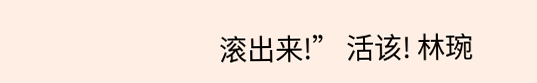滚出来!” 活该! 林琬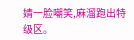婧一脸嘲笑,麻溜跑出特级区。